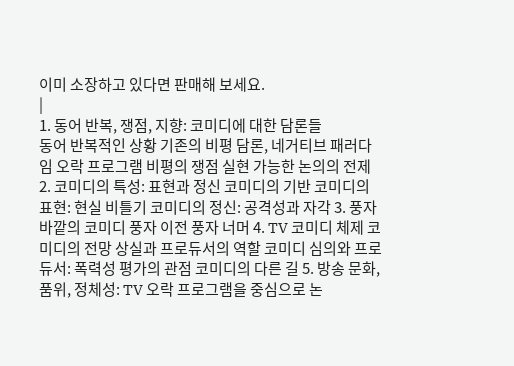이미 소장하고 있다면 판매해 보세요.
|
1. 동어 반복, 쟁점, 지향: 코미디에 대한 담론들
동어 반복적인 상황 기존의 비평 담론, 네거티브 패러다임 오락 프로그램 비평의 쟁점 실현 가능한 논의의 전제 2. 코미디의 특성: 표현과 정신 코미디의 기반 코미디의 표현: 현실 비틀기 코미디의 정신: 공격성과 자각 3. 풍자 바깥의 코미디 풍자 이전 풍자 너머 4. TV 코미디 체제 코미디의 전망 상실과 프로듀서의 역할 코미디 심의와 프로듀서: 폭력성 평가의 관점 코미디의 다른 길 5. 방송 문화, 품위, 정체성: TV 오락 프로그램을 중심으로 논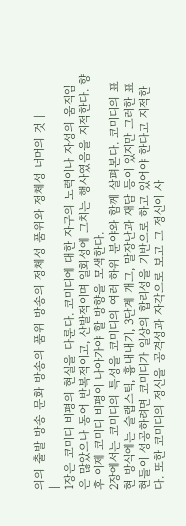의의 출발 방송 문화 방송의 품위 방송의 정체성 품위와 정체성 너머의 것 |
|
1장은 코미디 비평의 현실을 다룬다. 코미디에 대한 자구의 노력이나 자성의 움직임은 많았으나 동어 반복적이고, 산발적이며 일회성에 그치는 행사였음을 지적한다. 향후 이제 코미디 비평이 나아가야 할 방향을 모색한다.
2장에서는 코미디의 특성을 코미디의 여러 하위 분야와 함께 살펴본다. 코미디의 표현 방식에는 슬랩스틱, 흉내내기, 3단계 개그, 말장난과 재담 등이 있지만 그러한 표현들이 성공하려면 코미디가 일상의 합리성을 기반으로 하고 있어야 한다고 지적한다. 또한 코미디의 정신을 공격성과 자각으로 보고 그 정신이 사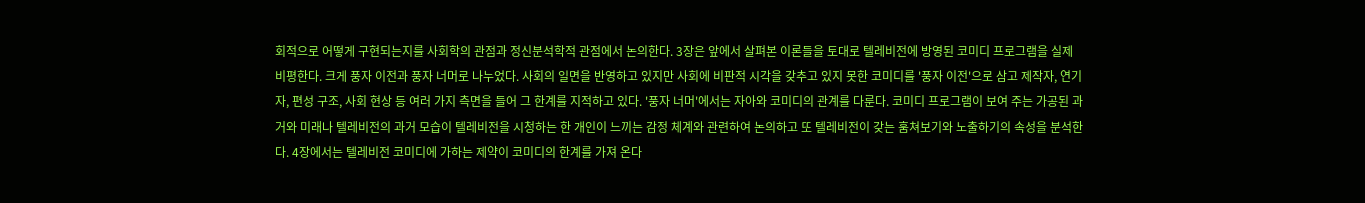회적으로 어떻게 구현되는지를 사회학의 관점과 정신분석학적 관점에서 논의한다. 3장은 앞에서 살펴본 이론들을 토대로 텔레비전에 방영된 코미디 프로그램을 실제 비평한다. 크게 풍자 이전과 풍자 너머로 나누었다. 사회의 일면을 반영하고 있지만 사회에 비판적 시각을 갖추고 있지 못한 코미디를 '풍자 이전'으로 삼고 제작자, 연기자, 편성 구조, 사회 현상 등 여러 가지 측면을 들어 그 한계를 지적하고 있다. '풍자 너머'에서는 자아와 코미디의 관계를 다룬다. 코미디 프로그램이 보여 주는 가공된 과거와 미래나 텔레비전의 과거 모습이 텔레비전을 시청하는 한 개인이 느끼는 감정 체계와 관련하여 논의하고 또 텔레비전이 갖는 훔쳐보기와 노출하기의 속성을 분석한다. 4장에서는 텔레비전 코미디에 가하는 제약이 코미디의 한계를 가져 온다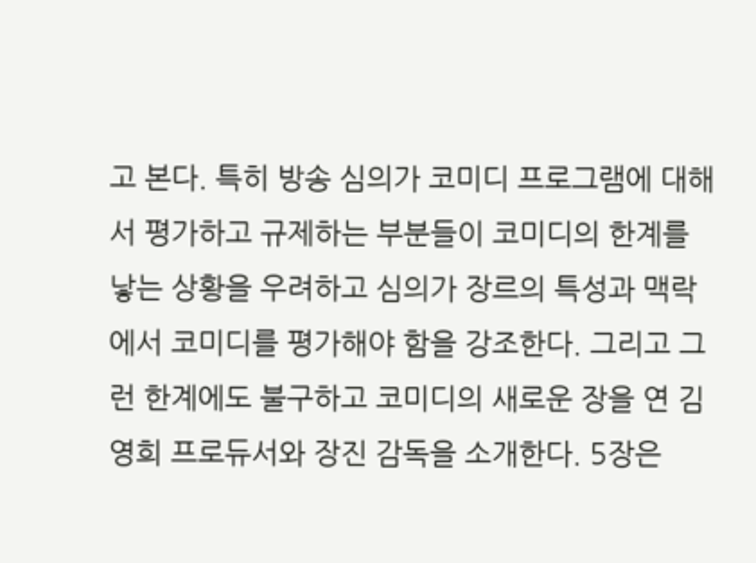고 본다. 특히 방송 심의가 코미디 프로그램에 대해서 평가하고 규제하는 부분들이 코미디의 한계를 낳는 상황을 우려하고 심의가 장르의 특성과 맥락에서 코미디를 평가해야 함을 강조한다. 그리고 그런 한계에도 불구하고 코미디의 새로운 장을 연 김영희 프로듀서와 장진 감독을 소개한다. 5장은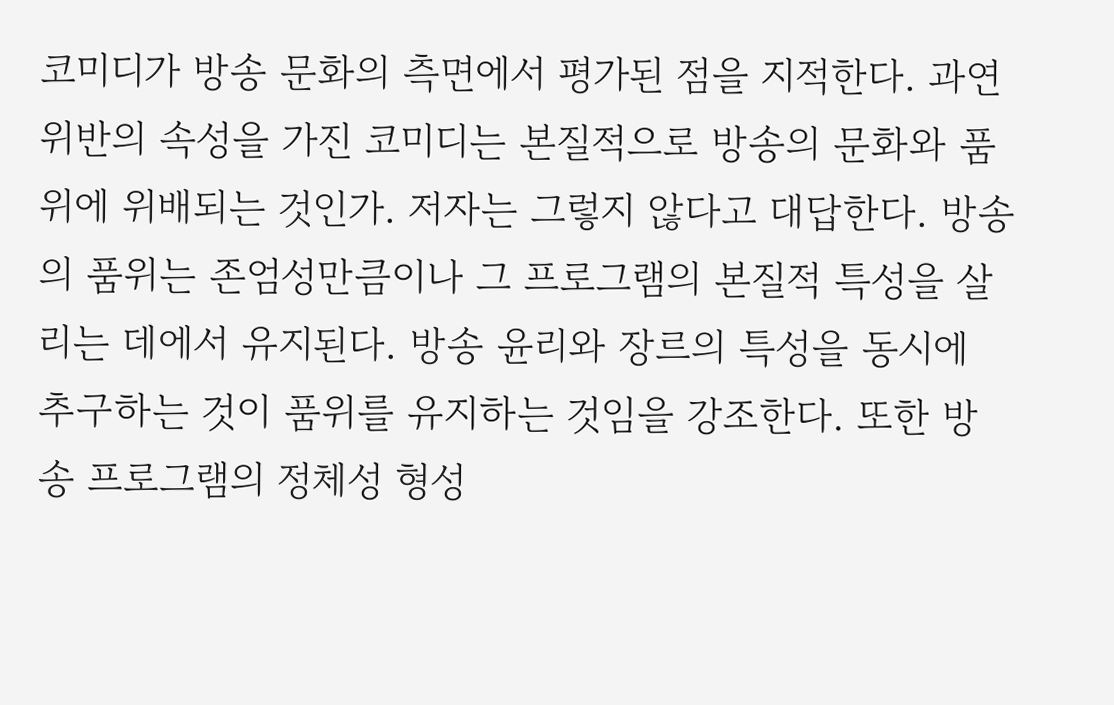코미디가 방송 문화의 측면에서 평가된 점을 지적한다. 과연 위반의 속성을 가진 코미디는 본질적으로 방송의 문화와 품위에 위배되는 것인가. 저자는 그렇지 않다고 대답한다. 방송의 품위는 존엄성만큼이나 그 프로그램의 본질적 특성을 살리는 데에서 유지된다. 방송 윤리와 장르의 특성을 동시에 추구하는 것이 품위를 유지하는 것임을 강조한다. 또한 방송 프로그램의 정체성 형성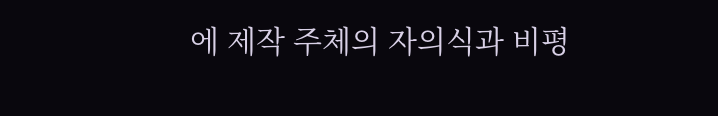에 제작 주체의 자의식과 비평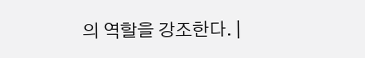의 역할을 강조한다. |